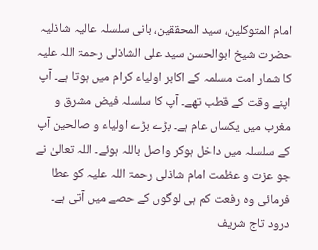امام المتوکلین، سید المحققین، بانی سلسلہ عالیہ شاذلیہ حضرت شیخ ابوالحسن سید علی الشاذلی رحمۃ اللہ علیہ کا شمار امت مسلمہ کے اکابر اولیاء کرام میں ہوتا ہے۔ آپ اپنے وقت کے قطب تھے۔ آپ کا سلسلہ فیض مشرق و مغرب میں یکساں عام ہے۔ بڑے بڑے اولیاء و صالحین آپ کے سلسلہ میں داخل ہوکر واصل باللہ ہوئے۔ اللہ تعالیٰ نے جو عزت و عظمت امام شاذلی رحمۃ اللہ علیہ کو عطا فرمائی وہ رفعت کم ہی لوگوں کے حصے میں آتی ہے۔ درود تاج شریف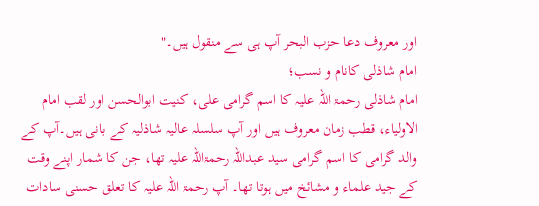اور معروف دعا حزب البحر آپ ہی سے منقول ہیں۔"
امام شاذلی کانام و نسب؛
امام شاذلی رحمۃ اللہ علیہ کا اسم گرامی علی، کنیت ابوالحسن اور لقب امام الاولیاء، قطب زمان معروف ہیں اور آپ سلسلہ عالیہ شاذلیہ کے بانی ہیں۔آپ کے والد گرامی کا اسم گرامی سید عبداللہ رحمۃاللہ علیہ تھا، جن کا شمار اپنے وقت کے جید علماء و مشائخ میں ہوتا تھا۔ آپ رحمۃ اللہ علیہ کا تعلق حسنی سادات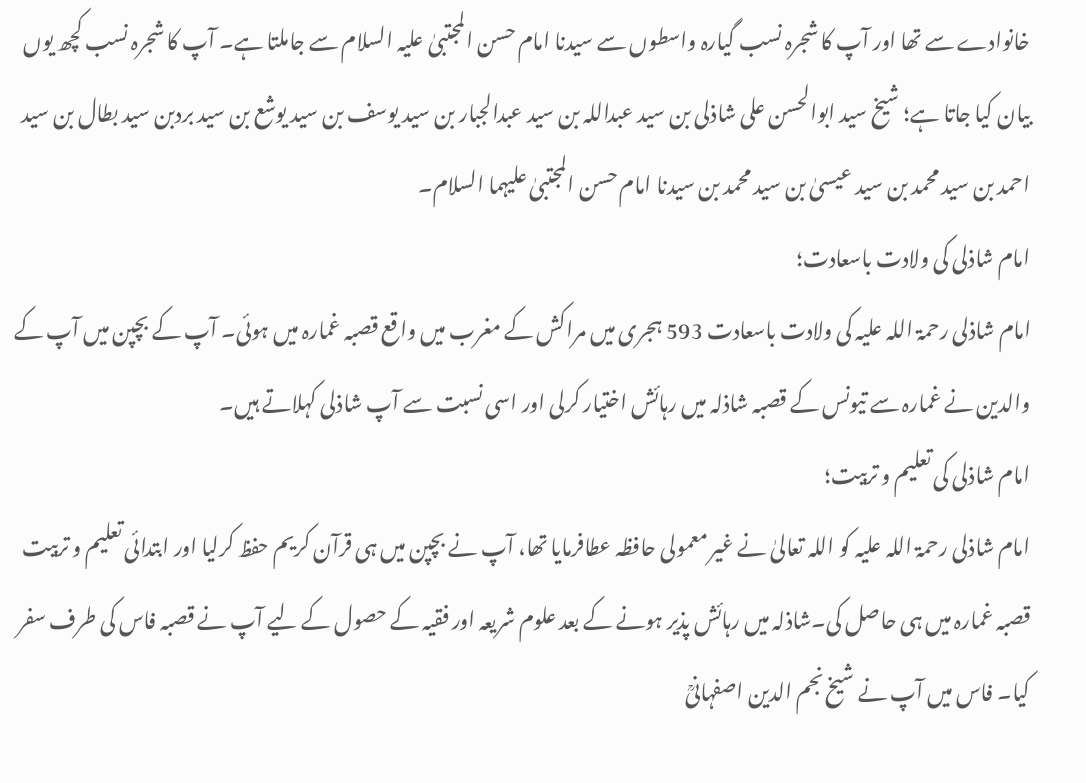خانوادے سے تھا اور آپ کا شجرہ نسب گیارہ واسطوں سے سیدنا امام حسن المجتبیٰ علیہ السلام سے جاملتا ہے۔ آپ کا شجرہ نسب کچھ یوں بیان کیا جاتا ہے؛ شیخ سید ابوالحسن علی شاذلی بن سید عبداللہ بن سید عبدالجبار بن سید یوسف بن سید یوشع بن سید بردبن سید بطال بن سید احمد بن سید محمد بن سید عیسیٰ بن سید محمد بن سیدنا امام حسن المجتبیٰ علیہما السلام۔
امام شاذلی کی ولادت باسعادت؛
امام شاذلی رحمۃ اللہ علیہ کی ولادت باسعادت 593 ہجری میں مراکش کے مغرب میں واقع قصبہ غمارہ میں ہوئی۔ آپ کے بچپن میں آپ کے والدین نے غمارہ سے تیونس کے قصبہ شاذلہ میں رہائش اختیار کرلی اور اسی نسبت سے آپ شاذلی کہلاتے ہیں۔
امام شاذلی کی تعلیم و تربیت؛
امام شاذلی رحمۃ اللہ علیہ کو اللہ تعالیٰ نے غیر معمولی حافظہ عطافرمایا تھا، آپ نے بچپن میں ہی قرآن کریم حفظ کرلیا اور ابتدائی تعلیم و تربیت قصبہ غمارہ میں ہی حاصل کی۔شاذلہ میں رہائش پذیر ہونے کے بعد علوم شریعہ اور فقیہ کے حصول کے لیے آپ نے قصبہ فاس کی طرف سفر کیا۔ فاس میں آپ نے شیخ نجم الدین اصفہانیؒ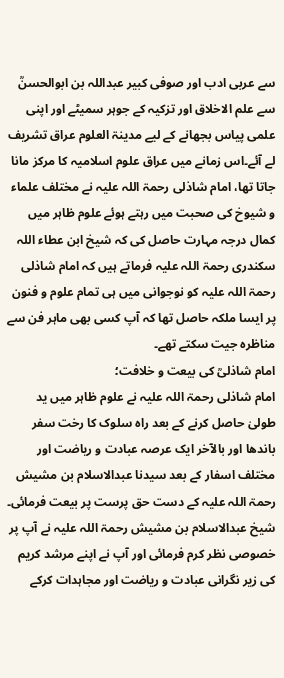سے عربی ادب اور صوفی کبیر عبداللہ بن ابوالحسنؒ سے علم الاخلاق اور تزکیہ کے جوہر سمیٹے اور اپنی علمی پیاس بجھانے کے لیے مدینۃ العلوم عراق تشریف لے آئے۔اس زمانے میں عراق علوم اسلامیہ کا مرکز مانا جاتا تھا، امام شاذلی رحمۃ اللہ علیہ نے مختلف علماء و شیوخ کی صحبت میں رہتے ہوئے علوم ظاہر میں کمال درجہ مہارت حاصل کی کہ شیخ ابن عطاء اللہ سکندری رحمۃ اللہ علیہ فرماتے ہیں کہ امام شاذلی رحمۃ اللہ علیہ کو نوجوانی میں ہی تمام علوم و فنون پر ایسا ملکہ حاصل تھا کہ آپ کسی بھی ماہر فن سے مناظرہ جیت سکتے تھے۔
امام شاذلیؒ کی بیعت و خلافت؛
امام شاذلی رحمۃ اللہ علیہ نے علوم ظاہر میں ید طولیٰ حاصل کرنے کے بعد راہ سلوک کا رخت سفر باندھا اور بالآخر ایک عرصہ عبادت و ریاضت اور مختلف اسفار کے بعد سیدنا عبدالاسلام بن مشیش رحمۃ اللہ علیہ کے دست حق پرست پر بیعت فرمائی۔ شیخ عبدالاسلام بن مشیش رحمۃ اللہ علیہ نے آپ پر خصوصی نظر کرم فرمائی اور آپ نے اپنے مرشد کریم کی زیر نگرانی عبادت و ریاضت اور مجاہدات کرکے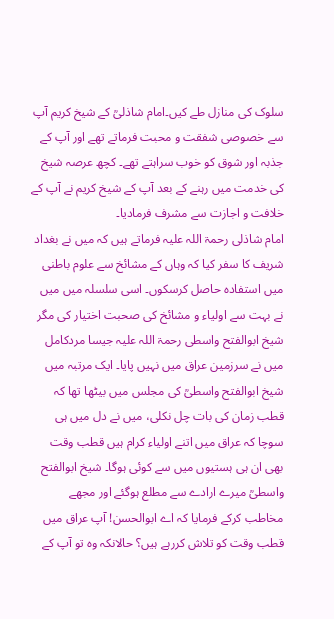سلوک کی منازل طے کیں۔امام شاذلیؒ کے شیخ کریم آپ سے خصوصی شفقت و محبت فرماتے تھے اور آپ کے جذبہ اور شوق کو خوب سراہتے تھے۔ کچھ عرصہ شیخ کی خدمت میں رہنے کے بعد آپ کے شیخ کریم نے آپ کے خلافت و اجازت سے مشرف فرمادیا۔
امام شاذلی رحمۃ اللہ علیہ فرماتے ہیں کہ میں نے بغداد شریف کا سفر کیا کہ وہاں کے مشائخ سے علوم باطنی میں استفادہ حاصل کرسکوں۔ اسی سلسلہ میں میں نے بہت سے اولیاء و مشائخ کی صحبت اختیار کی مگر شیخ ابوالفتح واسطی رحمۃ اللہ علیہ جیسا مردکامل میں نے سرزمین عراق میں نہیں پایا۔ ایک مرتبہ میں شیخ ابوالفتح واسطیؒ کی مجلس میں بیٹھا تھا کہ قطب زمان کی بات چل نکلی، میں نے دل میں ہی سوچا کہ عراق میں اتنے اولیاء کرام ہیں قطب وقت بھی ان ہی ہستیوں میں سے کوئی ہوگا۔ شیخ ابوالفتح واسطیؒ میرے ارادے سے مطلع ہوگئے اور مجھے مخاطب کرکے فرمایا کہ اے ابوالحسن! آپ عراق میں قطب وقت کو تلاش کررہے ہیں؟ حالانکہ وہ تو آپ کے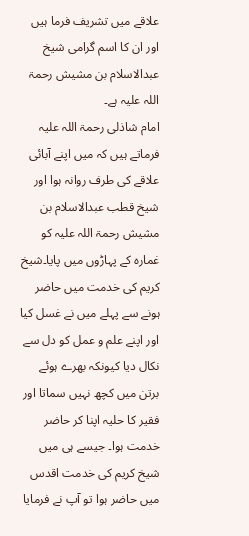علاقے میں تشریف فرما ہیں اور ان کا اسم گرامی شیخ عبدالاسلام بن مشیش رحمۃ اللہ علیہ ہے۔
امام شاذلی رحمۃ اللہ علیہ فرماتے ہیں کہ میں اپنے آبائی علاقے کی طرف روانہ ہوا اور شیخ قطب عبدالاسلام بن مشیش رحمۃ اللہ علیہ کو غمارہ کے پہاڑوں میں پایا۔شیخ کریم کی خدمت میں حاضر ہونے سے پہلے میں نے غسل کیا اور اپنے علم و عمل کو دل سے نکال دیا کیونکہ بھرے ہوئے برتن میں کچھ نہیں سماتا اور فقیر کا حلیہ اپنا کر حاضر خدمت ہوا۔ جیسے ہی میں شیخ کریم کی خدمت اقدس میں حاضر ہوا تو آپ نے فرمایا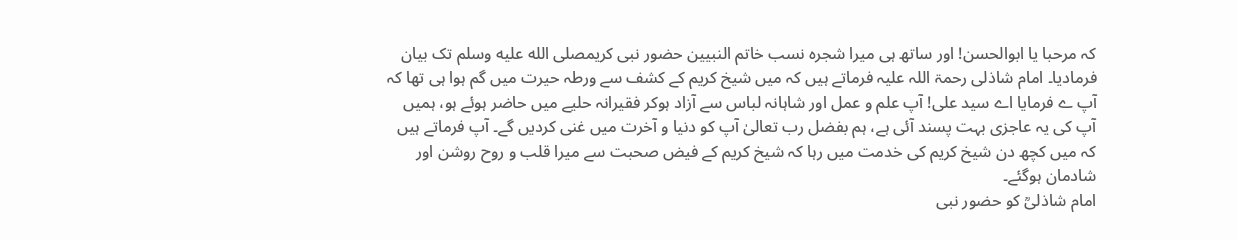کہ مرحبا یا ابوالحسن! اور ساتھ ہی میرا شجرہ نسب خاتم النبیین حضور نبی کریمصلى الله عليه وسلم تک بیان فرمادیا۔ امام شاذلی رحمۃ اللہ علیہ فرماتے ہیں کہ میں شیخ کریم کے کشف سے ورطہ حیرت میں گم ہوا ہی تھا کہ آپ ے فرمایا اے سید علی! آپ علم و عمل اور شاہانہ لباس سے آزاد ہوکر فقیرانہ حلیے میں حاضر ہوئے ہو، ہمیں آپ کی یہ عاجزی بہت پسند آئی ہے، ہم بفضل رب تعالیٰ آپ کو دنیا و آخرت میں غنی کردیں گے۔ آپ فرماتے ہیں کہ میں کچھ دن شیخ کریم کی خدمت میں رہا کہ شیخ کریم کے فیض صحبت سے میرا قلب و روح روشن اور شادمان ہوگئے۔
امام شاذلیؒ کو حضور نبی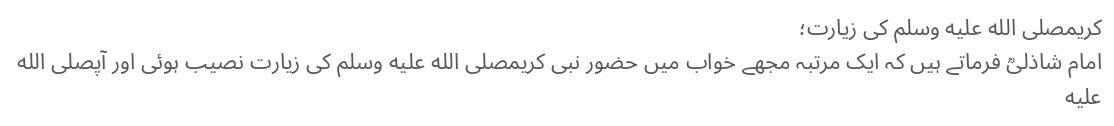کریمصلى الله عليه وسلم کی زیارت؛
امام شاذلیؒ فرماتے ہیں کہ ایک مرتبہ مجھے خواب میں حضور نبی کریمصلى الله عليه وسلم کی زیارت نصیب ہوئی اور آپصلى الله عليه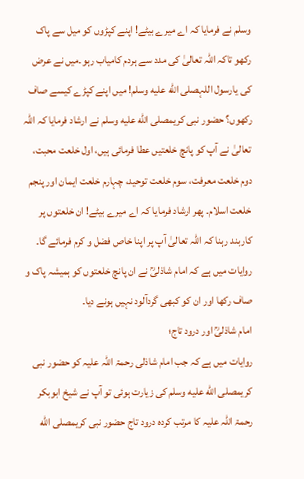وسلم نے فرمایا کہ اے میرے بیٹے! اپنے کپڑوں کو میل سے پاک رکھو تاکہ اللہ تعالیٰ کی مدد سے ہردم کامیاب رہو۔میں نے عرض کی یارسول اللہصلى الله عليه وسلم! میں اپنے کپڑے کیسے صاف رکھوں؟ حضور نبی کریمصلى الله عليه وسلم نے ارشاد فرمایا کہ اللہ تعالیٰ نے آپ کو پانچ خلعتیں عطا فرمائی ہیں، اول خلعت محبت، دوم خلعت معرفت، سوم خلعت توحید، چہارم خلعت ایمان اور پنجم خلعت اسلام۔ پھر ارشاد فرمایا کہ اے میرے بیٹے! ان خلعتوں پر کاربند رہنا کہ اللہ تعالیٰ آپ پر اپنا خاص فضل و کرم فرمائے گا۔ روایات میں ہے کہ امام شاذلیؒ نے ان پانچ خلعتوں کو ہمیشہ پاک و صاف رکھا اور ان کو کبھی گردآلود نہیں ہونے دیا۔
امام شاذلیؒ اور درود تاج؛
روایات میں ہے کہ جب امام شاذلی رحمۃ اللہ علیہ کو حضور نبی کریمصلى الله عليه وسلم کی زیارت ہوئی تو آپ نے شیخ ابوبکر رحمۃ اللہ علیہ کا مرتب کردہ درود تاج حضور نبی کریمصلى الله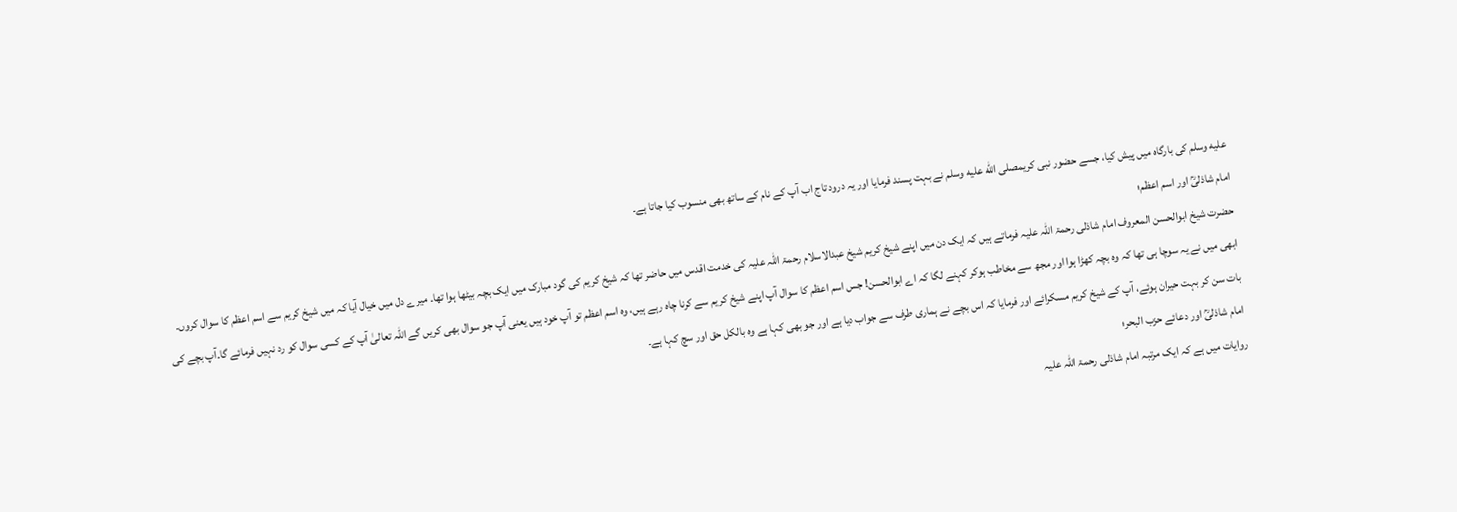عليه وسلم کی بارگاہ میں پیش کیا، جسے حضور نبی کریمصلى الله عليه وسلم نے بہت پسند فرمایا اور یہ درود تاج اب آپ کے نام کے ساتھ بھی منسوب کیا جاتا ہے۔
امام شاذلیؒ اور اسم اعظم؛
حضرت شیخ ابوالحسن المعروف امام شاذلی رحمۃ اللہ علیہ فرماتے ہیں کہ ایک دن میں اپنے شیخ کریم شیخ عبدالاسلام رحمۃ اللہ علیہ کی خدمت اقدس میں حاضر تھا کہ شیخ کریم کی گود مبارک میں ایک بچہ بیٹھا ہوا تھا۔ میرے دل میں خیال آیا کہ میں شیخ کریم سے اسم اعظم کا سوال کروں۔ ابھی میں نے یہ سوچا ہی تھا کہ وہ بچہ کھڑا ہوا اور مجھ سے مخاطب ہوکر کہنے لگا کہ اے ابوالحسن! جس اسم اعظم کا سوال آپ اپنے شیخ کریم سے کرنا چاہ رہے ہیں، وہ اسم اعظم تو آپ خود ہیں یعنی آپ جو سوال بھی کریں گے اللہ تعالیٰ آپ کے کسی سوال کو رد نہیں فرمائے گا۔آپ بچے کی بات سن کر بہت حیران ہوئے، آپ کے شیخ کریم مسکرائے اور فرمایا کہ اس بچے نے ہماری طرف سے جواب دیا ہے اور جو بھی کہا ہے وہ بالکل حق اور سچ کہا ہے۔
امام شاذلیؒ اور دعائے حزب البحر؛
روایات میں ہے کہ ایک مرتبہ امام شاذلی رحمۃ اللہ علیہ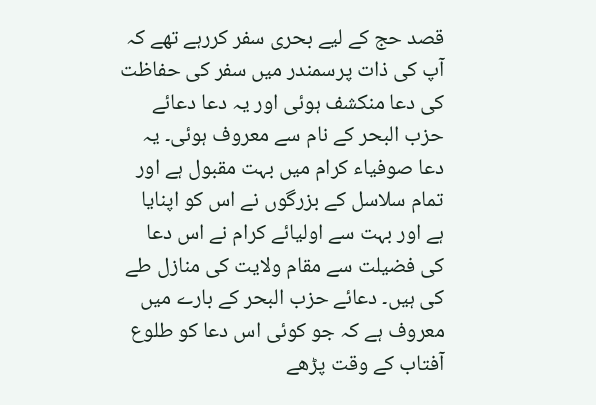قصد حج کے لیے بحری سفر کررہے تھے کہ آپ کی ذات پرسمندر میں سفر کی حفاظت کی دعا منکشف ہوئی اور یہ دعا دعائے حزب البحر کے نام سے معروف ہوئی۔ یہ دعا صوفیاء کرام میں بہت مقبول ہے اور تمام سلاسل کے بزرگوں نے اس کو اپنایا ہے اور بہت سے اولیائے کرام نے اس دعا کی فضیلت سے مقام ولایت کی منازل طے کی ہیں۔ دعائے حزب البحر کے بارے میں معروف ہے کہ جو کوئی اس دعا کو طلوع آفتاب کے وقت پڑھے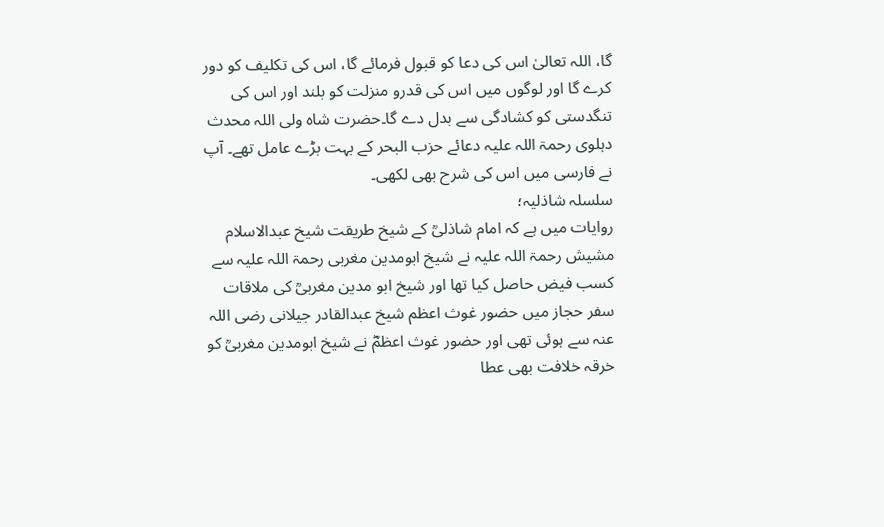گا، اللہ تعالیٰ اس کی دعا کو قبول فرمائے گا، اس کی تکلیف کو دور کرے گا اور لوگوں میں اس کی قدرو منزلت کو بلند اور اس کی تنگدستی کو کشادگی سے بدل دے گا۔حضرت شاہ ولی اللہ محدث دہلوی رحمۃ اللہ علیہ دعائے حزب البحر کے بہت بڑے عامل تھے۔ آپ نے فارسی میں اس کی شرح بھی لکھی۔
سلسلہ شاذلیہ؛
روایات میں ہے کہ امام شاذلیؒ کے شیخ طریقت شیخ عبدالاسلام مشیش رحمۃ اللہ علیہ نے شیخ ابومدین مغربی رحمۃ اللہ علیہ سے کسب فیض حاصل کیا تھا اور شیخ ابو مدین مغربیؒ کی ملاقات سفر حجاز میں حضور غوث اعظم شیخ عبدالقادر جیلانی رضی اللہ عنہ سے ہوئی تھی اور حضور غوث اعظمؓ نے شیخ ابومدین مغربیؒ کو خرقہ خلافت بھی عطا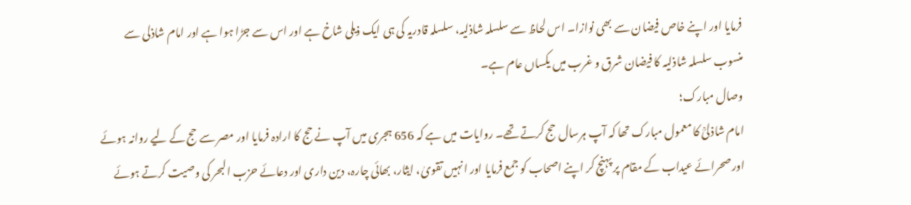فرمایا اور اپنے خاص فیضان سے بھی نوازا۔ اس لحاظ سے سلسلہ شاذلیہ، سلسلہ قادریہ کی ہی ایک ذیلی شاخ ہے اور اس سے جڑا ہوا ہے اور امام شاذلی سے منسوب سلسلہ شاذلیہ کا فیضان شرق و غرب میں یکساں عام ہے۔
وصال مبارک؛
امام شاذلیؒ کا معمول مبارک تھا کہ آپ ہرسال حج کرتے تھے۔ روایات میں ہے کہ 656 ہجری میں آپ نے حج کا ارادہ فرمایا اور مصر سے حج کے لیے روانہ ہوئے اور صحرائے عیداب کے مقام پر پہنچ کر اپنے اصحاب کو جمع فرمایا اور انہیں تقویٰ، ایثار، بھائی چارہ، دین داری اور دعائے حزب البحر کی وصیت کرتے ہوئے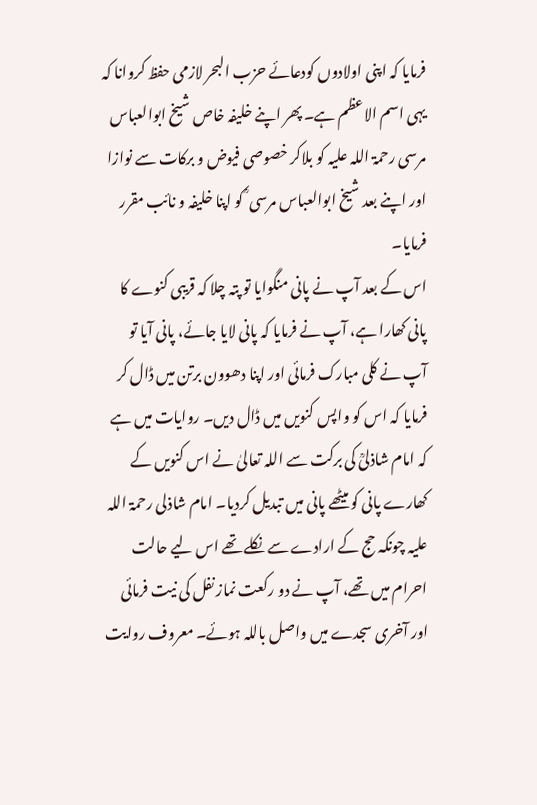فرمایا کہ اپنی اولادوں کودعائے حزب البحر لازمی حفظ کروانا کہ یہی اسم الاعظم ہے۔ پھر اپنے خلیفہ خاص شیخ ابوالعباس مرسی رحمۃ اللہ علیہ کو بلاکر خصوصی فیوض و برکات سے نوازا اور اپنے بعد شیخ ابوالعباس مرسی ؒ کو اپنا خلیفہ و نائب مقرر فرمایا۔
اس کے بعد آپ نے پانی منگوایا تو پتہ چلا کہ قریبی کنوے کا پانی کھارا ہے، آپ نے فرمایا کہ پانی لایا جائے، پانی آیا تو آپ نے کلی مبارک فرمائی اور اپنا دھوون برتن میں ڈال کر فرمایا کہ اس کو واپس کنویں میں ڈال دیں۔ روایات میں ہے کہ امام شاذلیؒ کی برکت سے اللہ تعالیٰ نے اس کنویں کے کھارے پانی کو میٹھے پانی میں تبدیل کردیا۔ امام شاذلی رحمۃ اللہ علیہ چونکہ حج کے ارادے سے نکلے تھے اس لیے حالت احرام میں تھے، آپ نے دو رکعت نماز نفل کی نیت فرمائی اور آخری سجدے میں واصل باللہ ہوئے۔ معروف روایت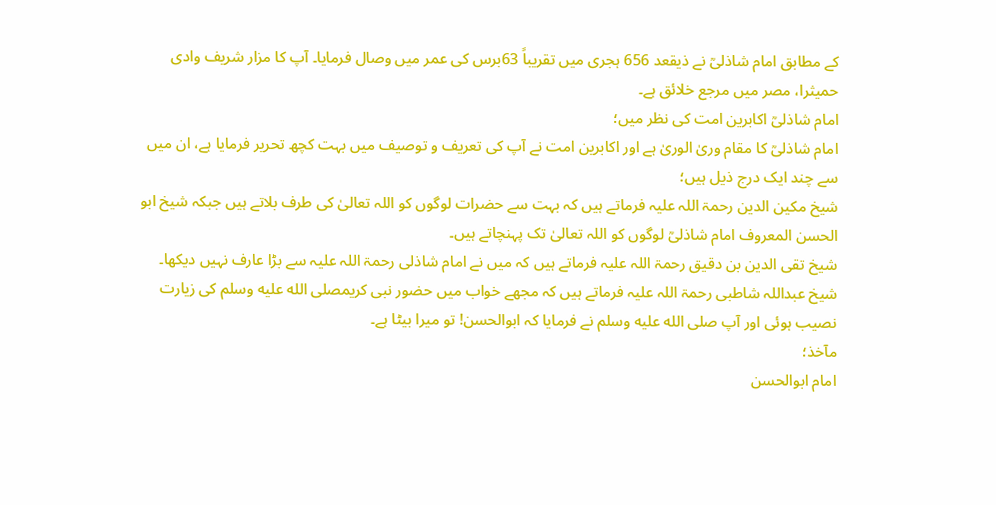کے مطابق امام شاذلیؒ نے ذیقعد 656 ہجری میں تقریباً 63برس کی عمر میں وصال فرمایا۔ آپ کا مزار شریف وادی حمیثرا، مصر میں مرجع خلائق ہے۔
امام شاذلیؒ اکابرین امت کی نظر میں؛
امام شاذلیؒ کا مقام وریٰ الوریٰ ہے اور اکابرین امت نے آپ کی تعریف و توصیف میں بہت کچھ تحریر فرمایا ہے، ان میں سے چند ایک درج ذیل ہیں؛
شیخ مکین الدین رحمۃ اللہ علیہ فرماتے ہیں کہ بہت سے حضرات لوگوں کو اللہ تعالیٰ کی طرف بلاتے ہیں جبکہ شیخ ابو الحسن المعروف امام شاذلیؒ لوگوں کو اللہ تعالیٰ تک پہنچاتے ہیں۔
شیخ تقی الدین بن دقیق رحمۃ اللہ علیہ فرماتے ہیں کہ میں نے امام شاذلی رحمۃ اللہ علیہ سے بڑا عارف نہیں دیکھا۔
شیخ عبداللہ شاطبی رحمۃ اللہ علیہ فرماتے ہیں کہ مجھے خواب میں حضور نبی کریمصلى الله عليه وسلم کی زیارت نصیب ہوئی اور آپ صلى الله عليه وسلم نے فرمایا کہ ابوالحسن! تو میرا بیٹا ہے۔
مآخذ؛
امام ابوالحسن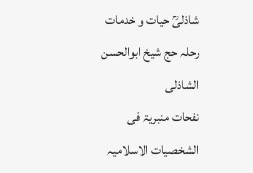شاذلیؒ حیات و خدمات
رحلہ حج شیخ ابوالحسن الشاذلی
نفحات منبریۃ فی الشخصیات الاسلامیہ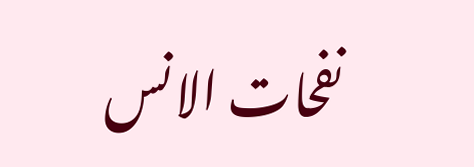نفحات الانس